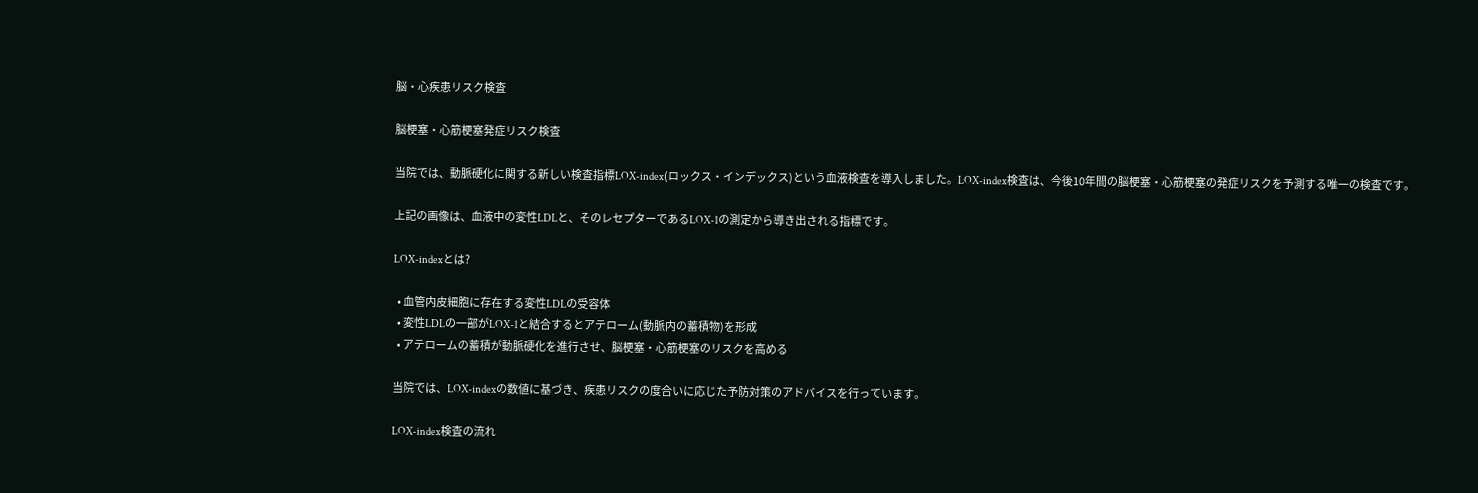脳・心疾患リスク検査

脳梗塞・心筋梗塞発症リスク検査

当院では、動脈硬化に関する新しい検査指標LOX-index(ロックス・インデックス)という血液検査を導入しました。LOX-index検査は、今後10年間の脳梗塞・心筋梗塞の発症リスクを予測する唯一の検査です。

上記の画像は、血液中の変性LDLと、そのレセプターであるLOX-1の測定から導き出される指標です。

LOX-indexとは?

  • 血管内皮細胞に存在する変性LDLの受容体
  • 変性LDLの一部がLOX-1と結合するとアテローム(動脈内の蓄積物)を形成
  • アテロームの蓄積が動脈硬化を進行させ、脳梗塞・心筋梗塞のリスクを高める

当院では、LOX-indexの数値に基づき、疾患リスクの度合いに応じた予防対策のアドバイスを行っています。

LOX-index検査の流れ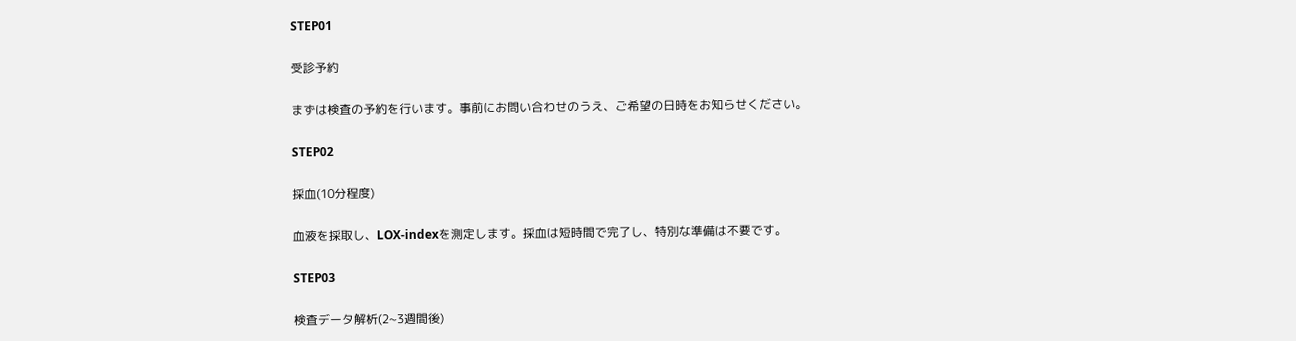STEP01

受診予約

まずは検査の予約を行います。事前にお問い合わせのうえ、ご希望の日時をお知らせください。

STEP02

採血(10分程度)

血液を採取し、LOX-indexを測定します。採血は短時間で完了し、特別な準備は不要です。

STEP03

検査データ解析(2~3週間後)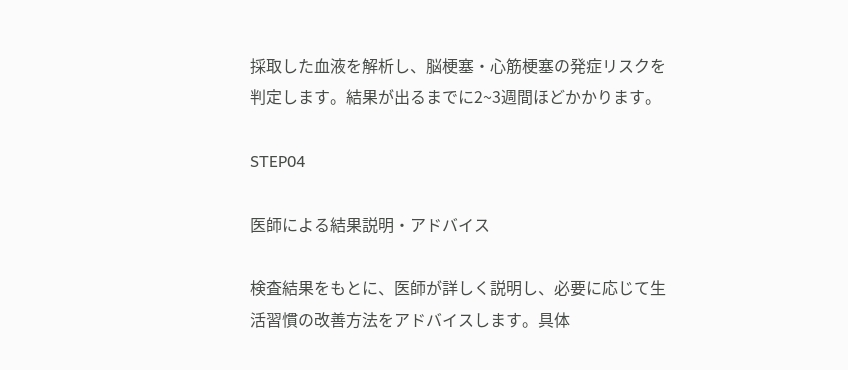採取した血液を解析し、脳梗塞・心筋梗塞の発症リスクを判定します。結果が出るまでに2~3週間ほどかかります。

STEP04

医師による結果説明・アドバイス

検査結果をもとに、医師が詳しく説明し、必要に応じて生活習慣の改善方法をアドバイスします。具体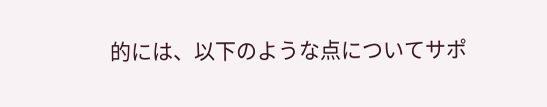的には、以下のような点についてサポ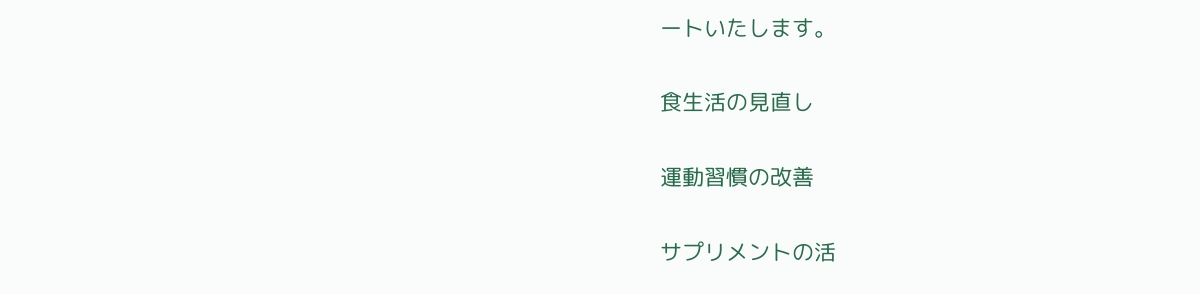ートいたします。

食生活の見直し

運動習慣の改善

サプリメントの活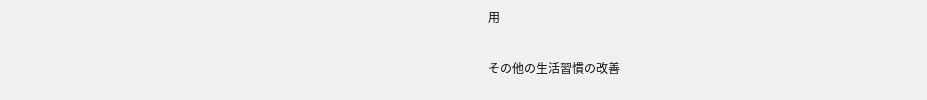用

その他の生活習慣の改善